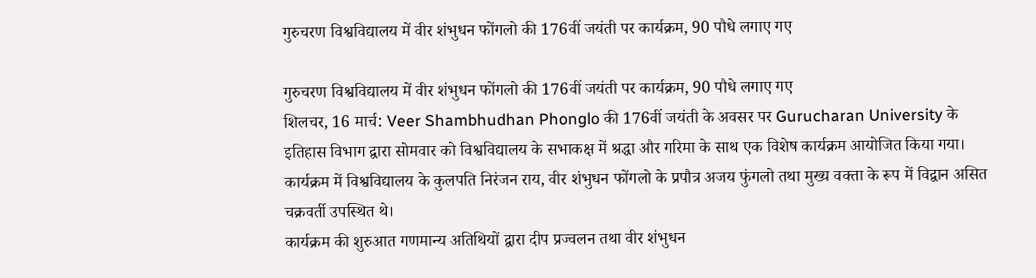गुरुचरण विश्वविद्यालय में वीर शंभुधन फोंगलो की 176वीं जयंती पर कार्यक्रम, 90 पौधे लगाए गए

गुरुचरण विश्वविद्यालय में वीर शंभुधन फोंगलो की 176वीं जयंती पर कार्यक्रम, 90 पौधे लगाए गए
शिलचर, 16 मार्च: Veer Shambhudhan Phonglo की 176वीं जयंती के अवसर पर Gurucharan University के इतिहास विभाग द्वारा सोमवार को विश्वविद्यालय के सभाकक्ष में श्रद्धा और गरिमा के साथ एक विशेष कार्यक्रम आयोजित किया गया।
कार्यक्रम में विश्वविद्यालय के कुलपति निरंजन राय, वीर शंभुधन फोंगलो के प्रपौत्र अजय फुंगलो तथा मुख्य वक्ता के रूप में विद्वान असित चक्रवर्ती उपस्थित थे।
कार्यक्रम की शुरुआत गणमान्य अतिथियों द्वारा दीप प्रज्वलन तथा वीर शंभुधन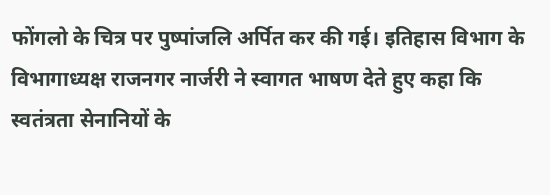फोंगलो के चित्र पर पुष्पांजलि अर्पित कर की गई। इतिहास विभाग के विभागाध्यक्ष राजनगर नार्जरी ने स्वागत भाषण देते हुए कहा कि स्वतंत्रता सेनानियों के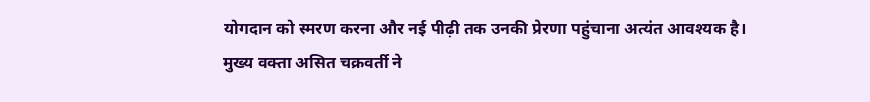योगदान को स्मरण करना और नई पीढ़ी तक उनकी प्रेरणा पहुंचाना अत्यंत आवश्यक है।
मुख्य वक्ता असित चक्रवर्ती ने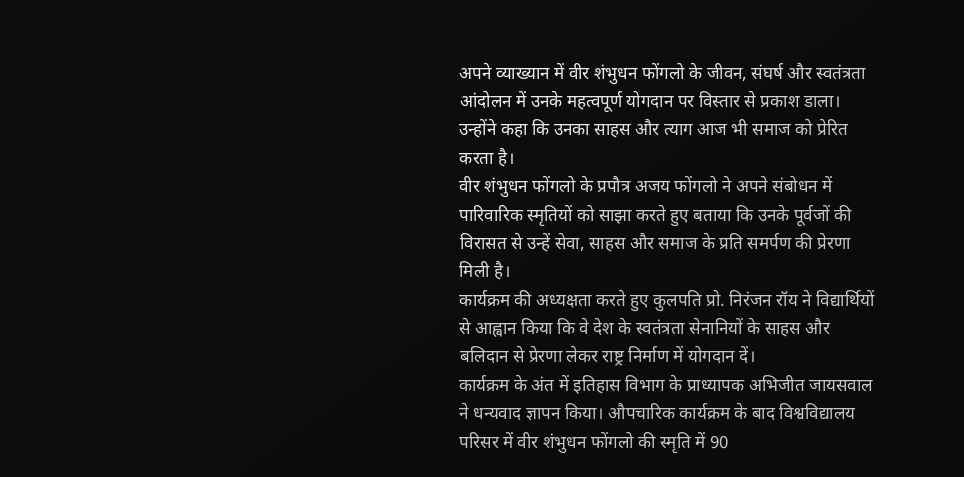अपने व्याख्यान में वीर शंभुधन फोंगलो के जीवन, संघर्ष और स्वतंत्रता आंदोलन में उनके महत्वपूर्ण योगदान पर विस्तार से प्रकाश डाला। उन्होंने कहा कि उनका साहस और त्याग आज भी समाज को प्रेरित करता है।
वीर शंभुधन फोंगलो के प्रपौत्र अजय फोंगलो ने अपने संबोधन में पारिवारिक स्मृतियों को साझा करते हुए बताया कि उनके पूर्वजों की विरासत से उन्हें सेवा, साहस और समाज के प्रति समर्पण की प्रेरणा मिली है।
कार्यक्रम की अध्यक्षता करते हुए कुलपति प्रो. निरंजन रॉय ने विद्यार्थियों से आह्वान किया कि वे देश के स्वतंत्रता सेनानियों के साहस और बलिदान से प्रेरणा लेकर राष्ट्र निर्माण में योगदान दें।
कार्यक्रम के अंत में इतिहास विभाग के प्राध्यापक अभिजीत जायसवाल ने धन्यवाद ज्ञापन किया। औपचारिक कार्यक्रम के बाद विश्वविद्यालय परिसर में वीर शंभुधन फोंगलो की स्मृति में 90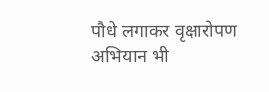पौधे लगाकर वृक्षारोपण अभियान भी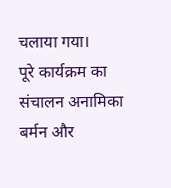चलाया गया।
पूरे कार्यक्रम का संचालन अनामिका बर्मन और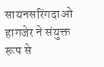सायनसरिंगदाओ हागजेर ने संयुक्त रूप से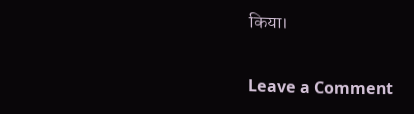किया।

Leave a Comment